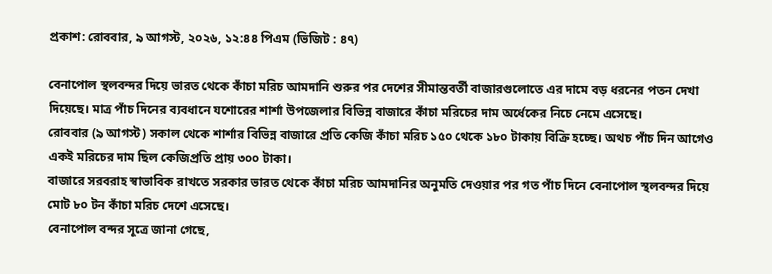প্রকাশ: রোববার, ৯ আগস্ট, ২০২৬, ১২:৪৪ পিএম (ভিজিট : ৪৭)

বেনাপোল স্থলবন্দর দিয়ে ভারত থেকে কাঁচা মরিচ আমদানি শুরুর পর দেশের সীমান্তবর্তী বাজারগুলোতে এর দামে বড় ধরনের পতন দেখা দিয়েছে। মাত্র পাঁচ দিনের ব্যবধানে যশোরের শার্শা উপজেলার বিভিন্ন বাজারে কাঁচা মরিচের দাম অর্ধেকের নিচে নেমে এসেছে।
রোববার (৯ আগস্ট) সকাল থেকে শার্শার বিভিন্ন বাজারে প্রতি কেজি কাঁচা মরিচ ১৫০ থেকে ১৮০ টাকায় বিক্রি হচ্ছে। অথচ পাঁচ দিন আগেও একই মরিচের দাম ছিল কেজিপ্রতি প্রায় ৩০০ টাকা।
বাজারে সরবরাহ স্বাভাবিক রাখতে সরকার ভারত থেকে কাঁচা মরিচ আমদানির অনুমতি দেওয়ার পর গত পাঁচ দিনে বেনাপোল স্থলবন্দর দিয়ে মোট ৮০ টন কাঁচা মরিচ দেশে এসেছে।
বেনাপোল বন্দর সূত্রে জানা গেছে,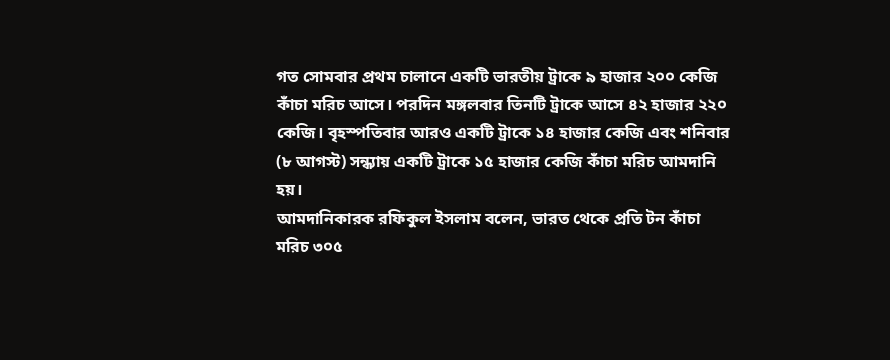গত সোমবার প্রথম চালানে একটি ভারতীয় ট্রাকে ৯ হাজার ২০০ কেজি কাঁচা মরিচ আসে। পরদিন মঙ্গলবার তিনটি ট্রাকে আসে ৪২ হাজার ২২০ কেজি। বৃহস্পতিবার আরও একটি ট্রাকে ১৪ হাজার কেজি এবং শনিবার (৮ আগস্ট) সন্ধ্যায় একটি ট্রাকে ১৫ হাজার কেজি কাঁচা মরিচ আমদানি হয়।
আমদানিকারক রফিকুল ইসলাম বলেন, ভারত থেকে প্রতি টন কাঁচা মরিচ ৩০৫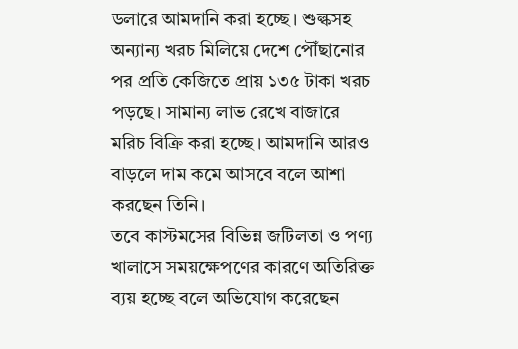ডলারে আমদানি করা হচ্ছে। শুল্কসহ অন্যান্য খরচ মিলিয়ে দেশে পৌঁছানোর পর প্রতি কেজিতে প্রায় ১৩৫ টাকা খরচ পড়ছে। সামান্য লাভ রেখে বাজারে মরিচ বিক্রি করা হচ্ছে। আমদানি আরও বাড়লে দাম কমে আসবে বলে আশা করছেন তিনি।
তবে কাস্টমসের বিভিন্ন জটিলতা ও পণ্য খালাসে সময়ক্ষেপণের কারণে অতিরিক্ত ব্যয় হচ্ছে বলে অভিযোগ করেছেন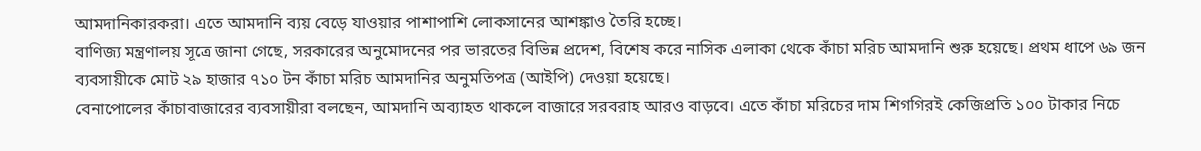আমদানিকারকরা। এতে আমদানি ব্যয় বেড়ে যাওয়ার পাশাপাশি লোকসানের আশঙ্কাও তৈরি হচ্ছে।
বাণিজ্য মন্ত্রণালয় সূত্রে জানা গেছে, সরকারের অনুমোদনের পর ভারতের বিভিন্ন প্রদেশ, বিশেষ করে নাসিক এলাকা থেকে কাঁচা মরিচ আমদানি শুরু হয়েছে। প্রথম ধাপে ৬৯ জন ব্যবসায়ীকে মোট ২৯ হাজার ৭১০ টন কাঁচা মরিচ আমদানির অনুমতিপত্র (আইপি) দেওয়া হয়েছে।
বেনাপোলের কাঁচাবাজারের ব্যবসায়ীরা বলছেন, আমদানি অব্যাহত থাকলে বাজারে সরবরাহ আরও বাড়বে। এতে কাঁচা মরিচের দাম শিগগিরই কেজিপ্রতি ১০০ টাকার নিচে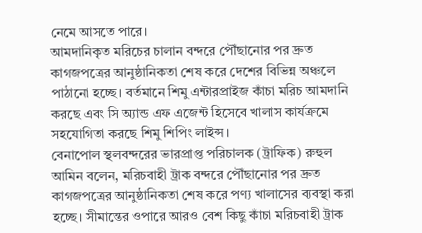নেমে আসতে পারে।
আমদানিকৃত মরিচের চালান বন্দরে পৌঁছানোর পর দ্রুত কাগজপত্রের আনুষ্ঠানিকতা শেষ করে দেশের বিভিন্ন অঞ্চলে পাঠানো হচ্ছে। বর্তমানে শিমু এন্টারপ্রাইজ কাঁচা মরিচ আমদানি করছে এবং সি অ্যান্ড এফ এজেন্ট হিসেবে খালাস কার্যক্রমে সহযোগিতা করছে শিমু শিপিং লাইন্স।
বেনাপোল স্থলবন্দরের ভারপ্রাপ্ত পরিচালক (ট্রাফিক) রুহুল আমিন বলেন, মরিচবাহী ট্রাক বন্দরে পৌঁছানোর পর দ্রুত কাগজপত্রের আনুষ্ঠানিকতা শেষ করে পণ্য খালাসের ব্যবস্থা করা হচ্ছে। সীমান্তের ওপারে আরও বেশ কিছু কাঁচা মরিচবাহী ট্রাক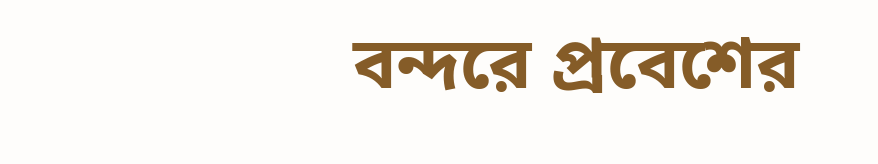বন্দরে প্রবেশের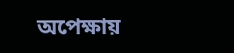অপেক্ষায়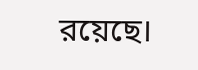রয়েছে।